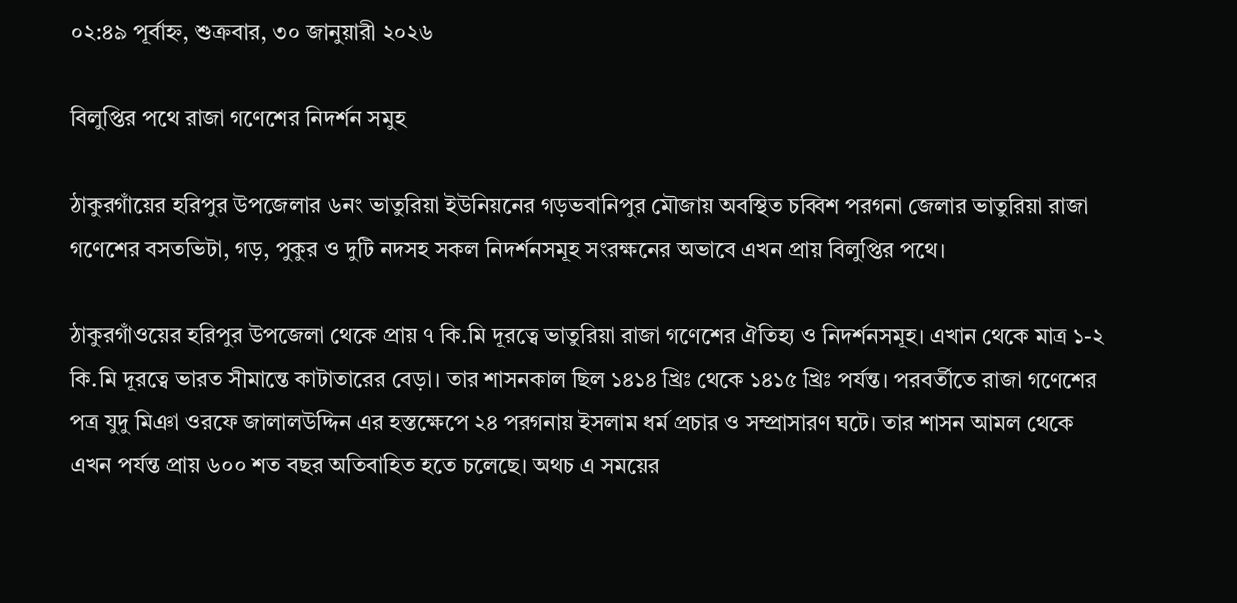০২:৪৯ পূর্বাহ্ন, শুক্রবার, ৩০ জানুয়ারী ২০২৬

বিলুপ্তির পথে রাজা গণেশের নিদর্শন সমুহ

ঠাকুরগাঁয়ের হরিপুর উপজেলার ৬নং ভাতুরিয়া ইউনিয়নের গড়ভবানিপুর মৌজায় অবস্থিত চব্বিশ পরগনা জেলার ভাতুরিয়া রাজা গণেশের বসতভিটা, গড়, পুকুর ও দুটি নদসহ সকল নিদর্শনসমূহ সংরক্ষনের অভাবে এখন প্রায় বিলুপ্তির পথে।

ঠাকুরগাঁওয়ের হরিপুর উপজেলা থেকে প্রায় ৭ কি.মি দূরত্বে ভাতুরিয়া রাজা গণেশের ঐতিহ্য ও নিদর্শনসমূহ। এখান থেকে মাত্র ১-২ কি.মি দূরত্বে ভারত সীমান্তে কাটাতারের বেড়া। তার শাসনকাল ছিল ১৪১৪ খ্রিঃ থেকে ১৪১৫ খ্রিঃ পর্যন্ত। পরবর্তীতে রাজা গণেশের পত্র যুদু মিঞা ওরফে জালালউদ্দিন এর হস্তক্ষেপে ২৪ পরগনায় ইসলাম ধর্ম প্রচার ও সম্প্রাসারণ ঘটে। তার শাসন আমল থেকে এখন পর্যন্ত প্রায় ৬০০ শত বছর অতিবাহিত হতে চলেছে। অথচ এ সময়ের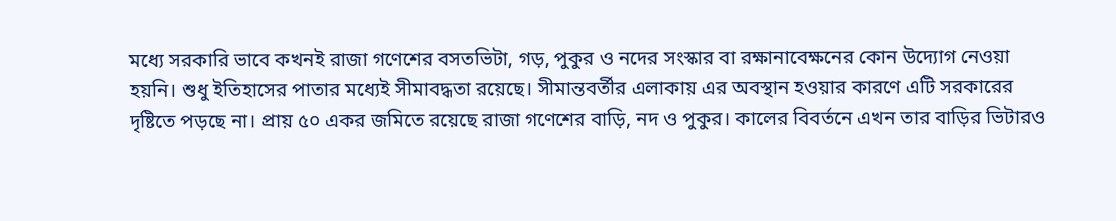মধ্যে সরকারি ভাবে কখনই রাজা গণেশের বসতভিটা, গড়, পুকুর ও নদের সংস্কার বা রক্ষানাবেক্ষনের কোন উদ্যোগ নেওয়া হয়নি। শুধু ইতিহাসের পাতার মধ্যেই সীমাবদ্ধতা রয়েছে। সীমান্তবর্তীর এলাকায় এর অবস্থান হওয়ার কারণে এটি সরকারের দৃষ্টিতে পড়ছে না। প্রায় ৫০ একর জমিতে রয়েছে রাজা গণেশের বাড়ি, নদ ও পুকুর। কালের বিবর্তনে এখন তার বাড়ির ভিটারও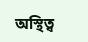অস্থিত্ব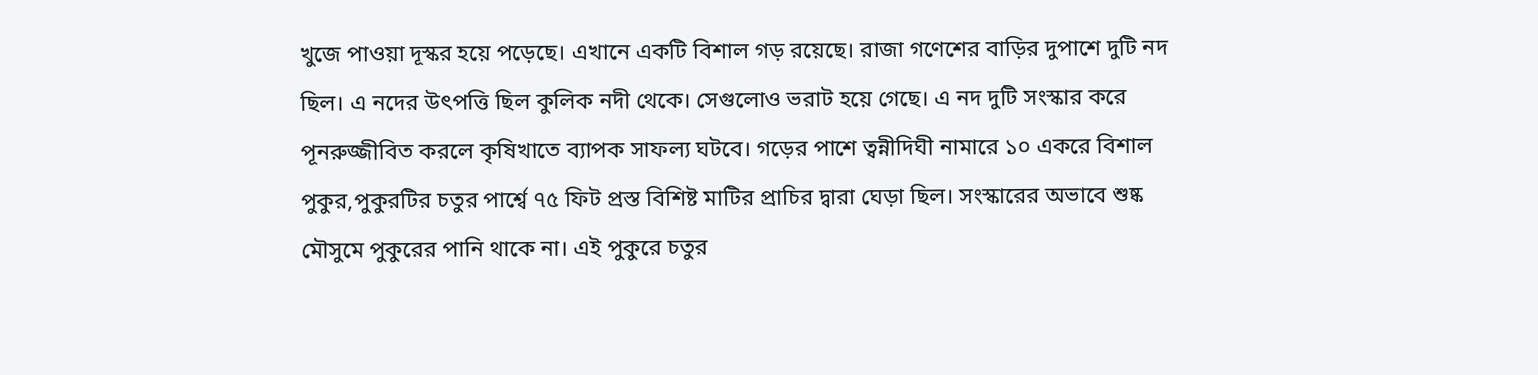খুজে পাওয়া দূস্কর হয়ে পড়েছে। এখানে একটি বিশাল গড় রয়েছে। রাজা গণেশের বাড়ির দুপাশে দুটি নদ ছিল। এ নদের উৎপত্তি ছিল কুলিক নদী থেকে। সেগুলোও ভরাট হয়ে গেছে। এ নদ দুটি সংস্কার করে পূনরুজ্জীবিত করলে কৃষিখাতে ব্যাপক সাফল্য ঘটবে। গড়ের পাশে ত্বন্নীদিঘী নামারে ১০ একরে বিশাল পুকুর,পুকুরটির চতুর পার্শ্বে ৭৫ ফিট প্রস্ত বিশিষ্ট মাটির প্রাচির দ্বারা ঘেড়া ছিল। সংস্কারের অভাবে শুষ্ক মৌসুমে পুকুরের পানি থাকে না। এই পুকুরে চতুর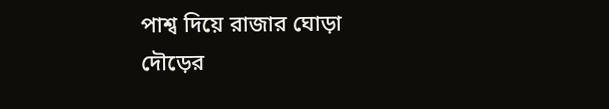পাশ্ব দিয়ে রাজার ঘোড়া দৌড়ের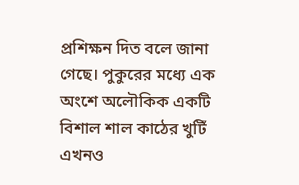প্রশিক্ষন দিত বলে জানা গেছে। পুকুরের মধ্যে এক অংশে অলৌকিক একটি বিশাল শাল কাঠের খুটিঁ এখনও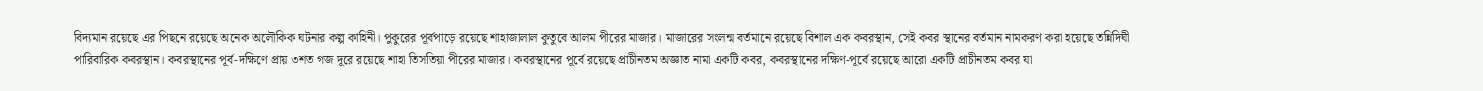বিদ্যমান রয়েছে এর পিছনে রয়েছে অনেক অলৌকিক ঘটনার কল্প কাহিনী। পুকুরের পূর্বপাড়ে রয়েছে শাহাজালাল কুতুবে আলম পীরের মাজার। মাজারের সংলন্ম বর্তমানে রয়েছে বিশাল এক কবরস্থান, সেই কবর স্থানের বর্তমান নামকরণ করা হয়েছে তন্নিদিঘী পারিবারিক কবরস্থান। কবরস্থানের পূর্ব-দক্ষিণে প্রায় ৩শত গজ দূরে রয়েছে শাহা তিসতিয়া পীরের মাজার। কবরস্থানের পূর্বে রয়েছে প্রাচীনতম অজ্ঞাত নামা একটি কবর, কবরস্থানের দক্ষিণ-পূর্বে রয়েছে আরো একটি প্রাচীনতম কবর যা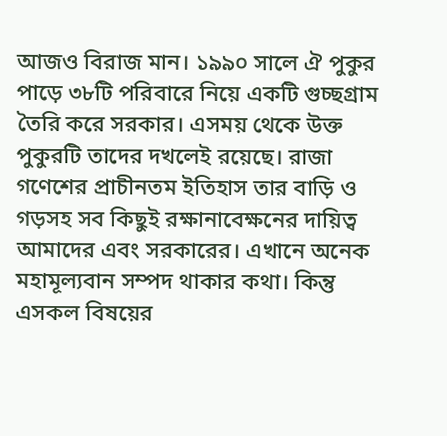আজও বিরাজ মান। ১৯৯০ সালে ঐ পুকুর পাড়ে ৩৮টি পরিবারে নিয়ে একটি গুচ্ছগ্রাম তৈরি করে সরকার। এসময় থেকে উক্ত পুকুরটি তাদের দখলেই রয়েছে। রাজা গণেশের প্রাচীনতম ইতিহাস তার বাড়ি ও গড়সহ সব কিছুই রক্ষানাবেক্ষনের দায়িত্ব আমাদের এবং সরকারের। এখানে অনেক মহামূল্যবান সম্পদ থাকার কথা। কিন্তু এসকল বিষয়ের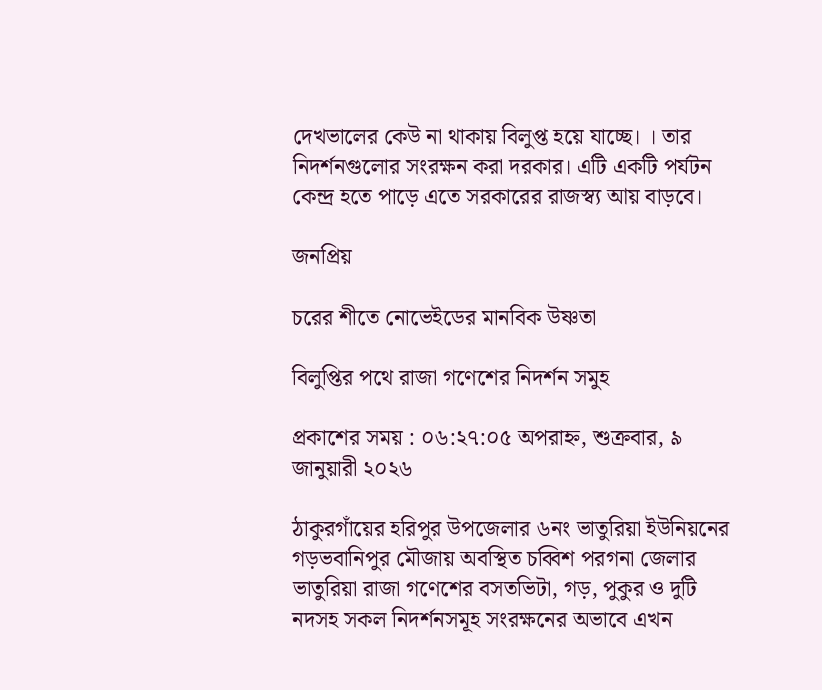দেখভালের কেউ না থাকায় বিলুপ্ত হয়ে যাচ্ছে। । তার নিদর্শনগুলোর সংরক্ষন করা দরকার। এটি একটি পর্যটন কেন্দ্র হতে পাড়ে এতে সরকারের রাজস্ব্য আয় বাড়বে।

জনপ্রিয়

চরের শীতে নোভেইডের মানবিক উষ্ণতা

বিলুপ্তির পথে রাজা গণেশের নিদর্শন সমুহ

প্রকাশের সময় : ০৬:২৭:০৫ অপরাহ্ন, শুক্রবার, ৯ জানুয়ারী ২০২৬

ঠাকুরগাঁয়ের হরিপুর উপজেলার ৬নং ভাতুরিয়া ইউনিয়নের গড়ভবানিপুর মৌজায় অবস্থিত চব্বিশ পরগনা জেলার ভাতুরিয়া রাজা গণেশের বসতভিটা, গড়, পুকুর ও দুটি নদসহ সকল নিদর্শনসমূহ সংরক্ষনের অভাবে এখন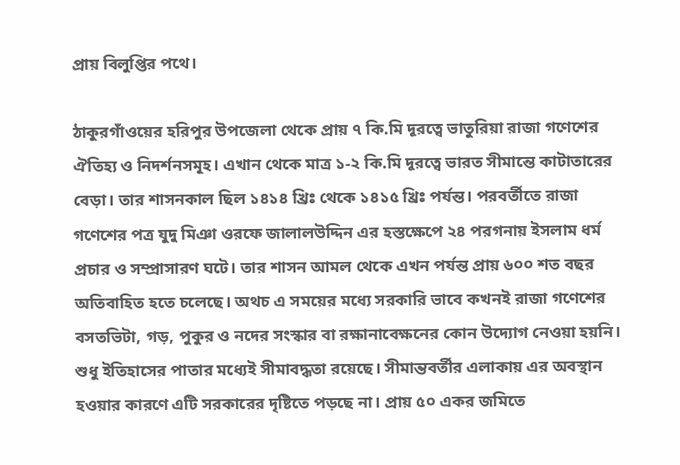প্রায় বিলুপ্তির পথে।

ঠাকুরগাঁওয়ের হরিপুর উপজেলা থেকে প্রায় ৭ কি.মি দূরত্বে ভাতুরিয়া রাজা গণেশের ঐতিহ্য ও নিদর্শনসমূহ। এখান থেকে মাত্র ১-২ কি.মি দূরত্বে ভারত সীমান্তে কাটাতারের বেড়া। তার শাসনকাল ছিল ১৪১৪ খ্রিঃ থেকে ১৪১৫ খ্রিঃ পর্যন্ত। পরবর্তীতে রাজা গণেশের পত্র যুদু মিঞা ওরফে জালালউদ্দিন এর হস্তক্ষেপে ২৪ পরগনায় ইসলাম ধর্ম প্রচার ও সম্প্রাসারণ ঘটে। তার শাসন আমল থেকে এখন পর্যন্ত প্রায় ৬০০ শত বছর অতিবাহিত হতে চলেছে। অথচ এ সময়ের মধ্যে সরকারি ভাবে কখনই রাজা গণেশের বসতভিটা, গড়, পুকুর ও নদের সংস্কার বা রক্ষানাবেক্ষনের কোন উদ্যোগ নেওয়া হয়নি। শুধু ইতিহাসের পাতার মধ্যেই সীমাবদ্ধতা রয়েছে। সীমান্তবর্তীর এলাকায় এর অবস্থান হওয়ার কারণে এটি সরকারের দৃষ্টিতে পড়ছে না। প্রায় ৫০ একর জমিতে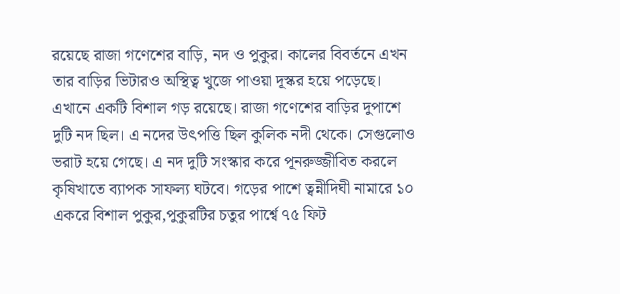রয়েছে রাজা গণেশের বাড়ি, নদ ও পুকুর। কালের বিবর্তনে এখন তার বাড়ির ভিটারও অস্থিত্ব খুজে পাওয়া দূস্কর হয়ে পড়েছে। এখানে একটি বিশাল গড় রয়েছে। রাজা গণেশের বাড়ির দুপাশে দুটি নদ ছিল। এ নদের উৎপত্তি ছিল কুলিক নদী থেকে। সেগুলোও ভরাট হয়ে গেছে। এ নদ দুটি সংস্কার করে পূনরুজ্জীবিত করলে কৃষিখাতে ব্যাপক সাফল্য ঘটবে। গড়ের পাশে ত্বন্নীদিঘী নামারে ১০ একরে বিশাল পুকুর,পুকুরটির চতুর পার্শ্বে ৭৫ ফিট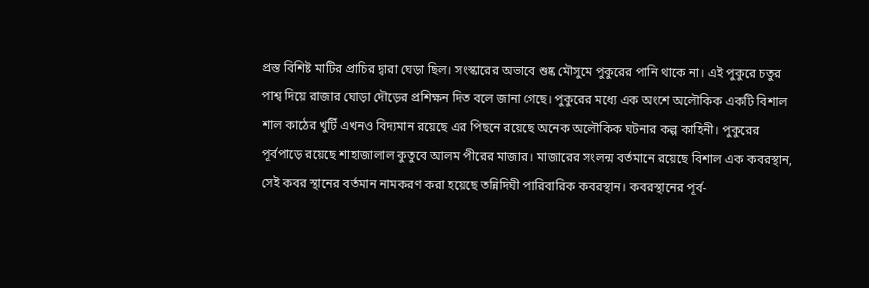প্রস্ত বিশিষ্ট মাটির প্রাচির দ্বারা ঘেড়া ছিল। সংস্কারের অভাবে শুষ্ক মৌসুমে পুকুরের পানি থাকে না। এই পুকুরে চতুর পাশ্ব দিয়ে রাজার ঘোড়া দৌড়ের প্রশিক্ষন দিত বলে জানা গেছে। পুকুরের মধ্যে এক অংশে অলৌকিক একটি বিশাল শাল কাঠের খুটিঁ এখনও বিদ্যমান রয়েছে এর পিছনে রয়েছে অনেক অলৌকিক ঘটনার কল্প কাহিনী। পুকুরের পূর্বপাড়ে রয়েছে শাহাজালাল কুতুবে আলম পীরের মাজার। মাজারের সংলন্ম বর্তমানে রয়েছে বিশাল এক কবরস্থান, সেই কবর স্থানের বর্তমান নামকরণ করা হয়েছে তন্নিদিঘী পারিবারিক কবরস্থান। কবরস্থানের পূর্ব-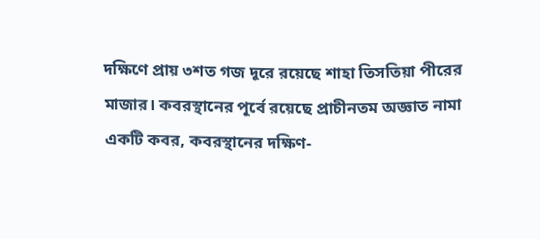দক্ষিণে প্রায় ৩শত গজ দূরে রয়েছে শাহা তিসতিয়া পীরের মাজার। কবরস্থানের পূর্বে রয়েছে প্রাচীনতম অজ্ঞাত নামা একটি কবর, কবরস্থানের দক্ষিণ-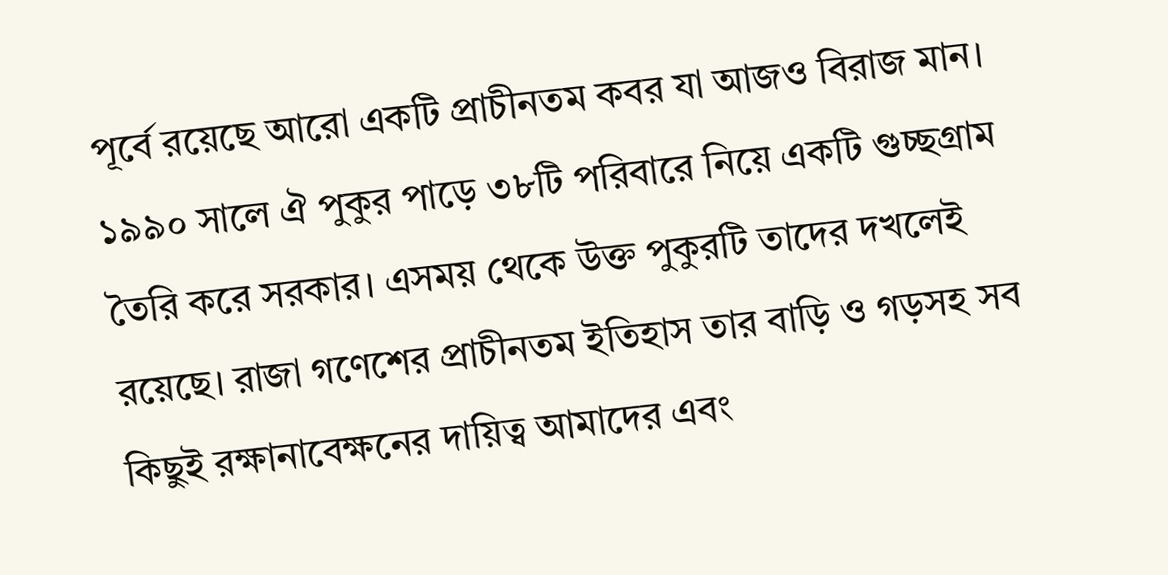পূর্বে রয়েছে আরো একটি প্রাচীনতম কবর যা আজও বিরাজ মান। ১৯৯০ সালে ঐ পুকুর পাড়ে ৩৮টি পরিবারে নিয়ে একটি গুচ্ছগ্রাম তৈরি করে সরকার। এসময় থেকে উক্ত পুকুরটি তাদের দখলেই রয়েছে। রাজা গণেশের প্রাচীনতম ইতিহাস তার বাড়ি ও গড়সহ সব কিছুই রক্ষানাবেক্ষনের দায়িত্ব আমাদের এবং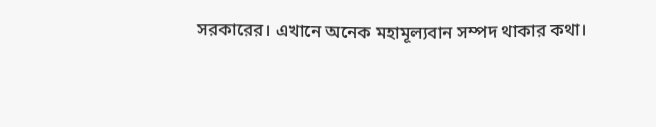সরকারের। এখানে অনেক মহামূল্যবান সম্পদ থাকার কথা।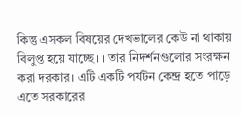কিন্তু এসকল বিষয়ের দেখভালের কেউ না থাকায় বিলুপ্ত হয়ে যাচ্ছে। । তার নিদর্শনগুলোর সংরক্ষন করা দরকার। এটি একটি পর্যটন কেন্দ্র হতে পাড়ে এতে সরকারের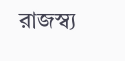রাজস্ব্য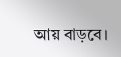আয় বাড়বে।